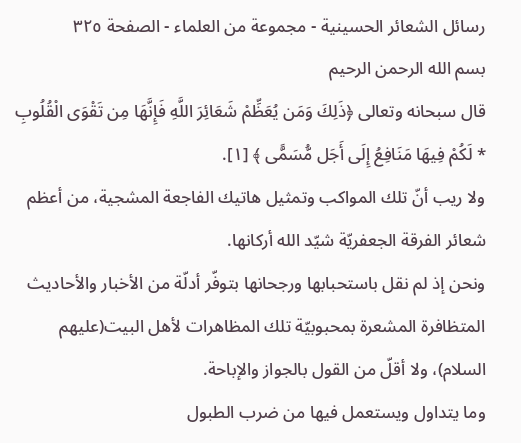رسائل الشعائر الحسينية - مجموعة من العلماء - الصفحة ٣٢٥
بسم الله الرحمن الرحيم
قال سبحانه وتعالى ﴿ذَلِكَ وَمَن يُعَظِّمْ شَعَائِرَ اللَّهِ فَإِنَّهَا مِن تَقْوَى الْقُلُوبِ * لَكُمْ فِيهَا مَنَافِعُ إِلَى أَجَل مُّسَمًّى ﴾ [١].
ولا ريب أنّ تلك المواكب وتمثيل هاتيك الفاجعة المشجية، من أعظم شعائر الفرقة الجعفريّة شيّد الله أركانها.
ونحن إذ لم نقل باستحبابها ورجحانها بتوفّر أدلّة من الأخبار والأحاديث المتظافرة المشعرة بمحبوبيّة تلك المظاهرات لأهل البيت(عليهم السلام)، ولا أقلّ من القول بالجواز والإباحة.
وما يتداول ويستعمل فيها من ضرب الطبول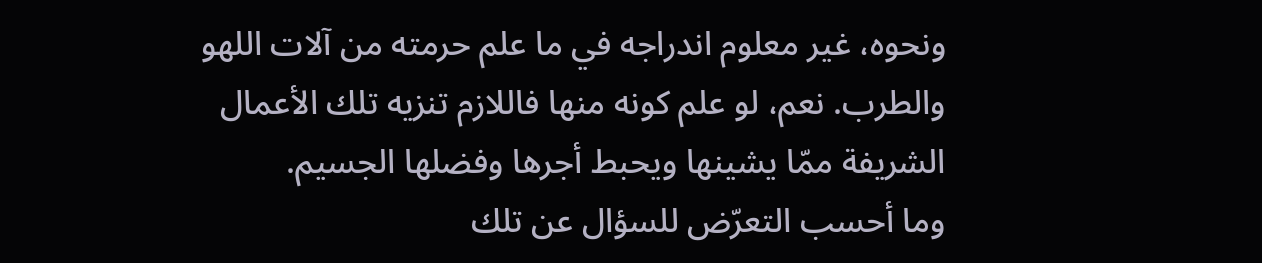ونحوه، غير معلوم اندراجه في ما علم حرمته من آلات اللهو والطرب. نعم، لو علم كونه منها فاللازم تنزيه تلك الأعمال الشريفة ممّا يشينها ويحبط أجرها وفضلها الجسيم.
وما أحسب التعرّض للسؤال عن تلك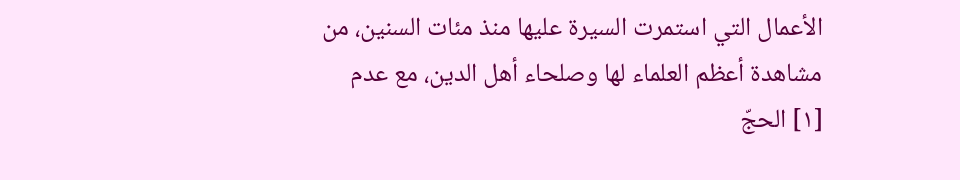الأعمال التي استمرت السيرة عليها منذ مئات السنين، من مشاهدة أعظم العلماء لها وصلحاء أهل الدين، مع عدم
[١] الحجّ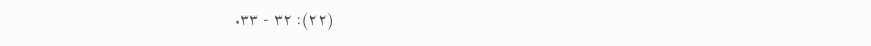(٢٢): ٣٢ - ٣٣.